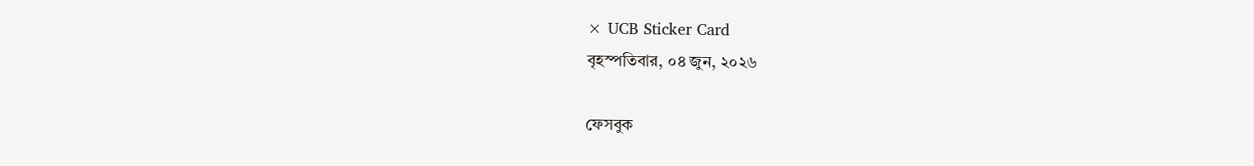× UCB Sticker Card
বৃহস্পতিবার, ০৪ জুন, ২০২৬

ফেসবুক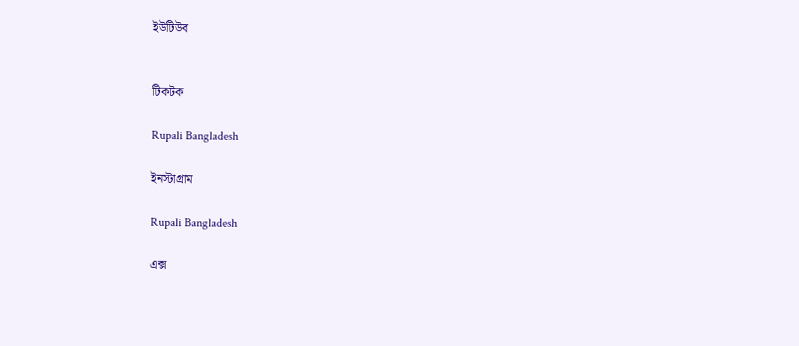ইউটিউব


টিকটক

Rupali Bangladesh

ইনস্টাগ্রাম

Rupali Bangladesh

এক্স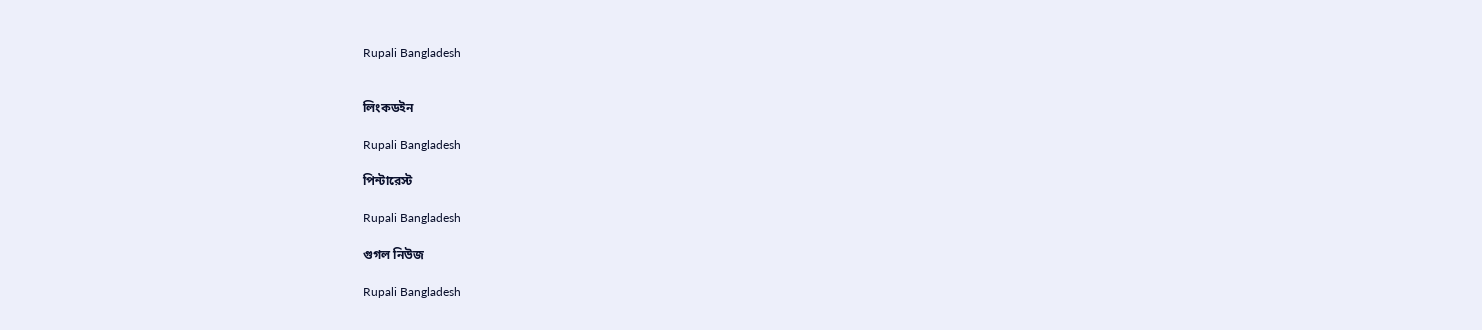Rupali Bangladesh


লিংকডইন

Rupali Bangladesh

পিন্টারেস্ট

Rupali Bangladesh

গুগল নিউজ

Rupali Bangladesh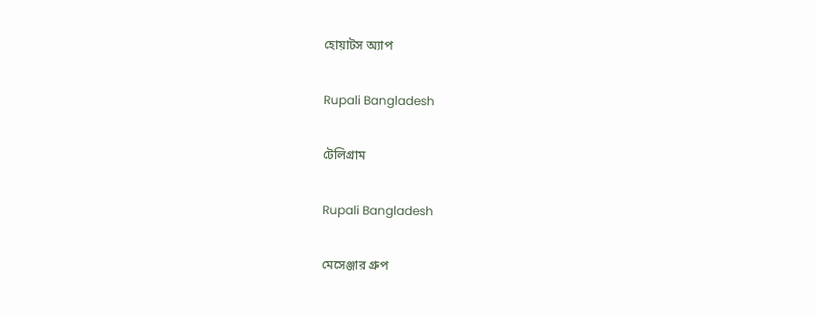হোয়াটস অ্যাপ

Rupali Bangladesh

টেলিগ্রাম

Rupali Bangladesh

মেসেঞ্জার গ্রুপ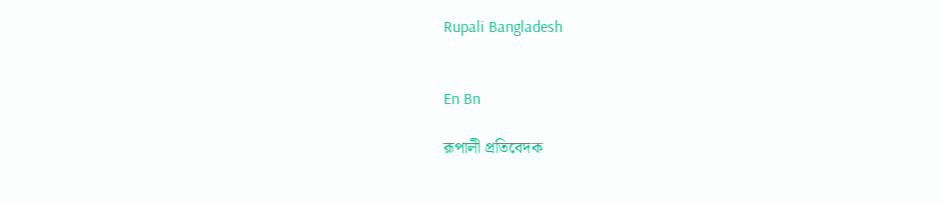Rupali Bangladesh


En Bn

রূপালী প্রতিবেদক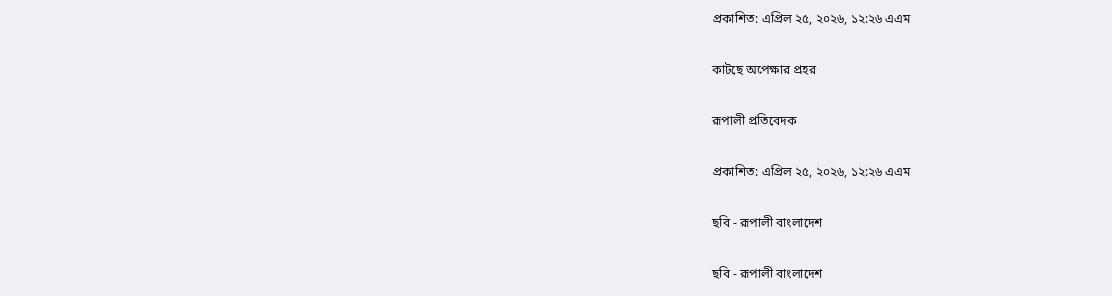প্রকাশিত: এপ্রিল ২৫, ২০২৬, ১২:২৬ এএম

কাটছে অপেক্ষার প্রহর

রূপালী প্রতিবেদক

প্রকাশিত: এপ্রিল ২৫, ২০২৬, ১২:২৬ এএম

ছবি - রূপালী বাংলাদেশ

ছবি - রূপালী বাংলাদেশ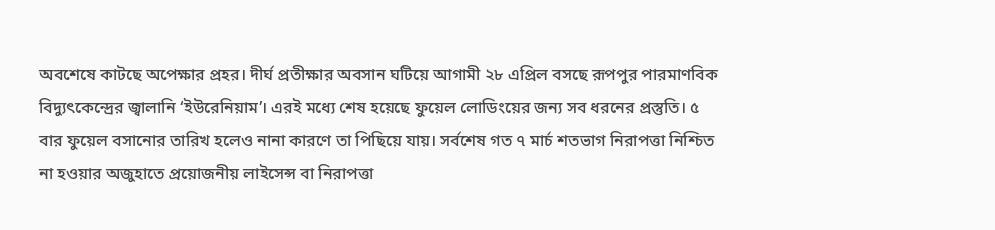অবশেষে কাটছে অপেক্ষার প্রহর। দীর্ঘ প্রতীক্ষার অবসান ঘটিয়ে আগামী ২৮ এপ্রিল বসছে রূপপুর পারমাণবিক বিদ্যুৎকেন্দ্রের জ্বালানি ‘ইউরেনিয়াম’। এরই মধ্যে শেষ হয়েছে ফুয়েল লোডিংয়ের জন্য সব ধরনের প্রস্তুতি। ৫ বার ফুয়েল বসানোর তারিখ হলেও নানা কারণে তা পিছিয়ে যায়। সর্বশেষ গত ৭ মার্চ শতভাগ নিরাপত্তা নিশ্চিত না হওয়ার অজুহাতে প্রয়োজনীয় লাইসেন্স বা নিরাপত্তা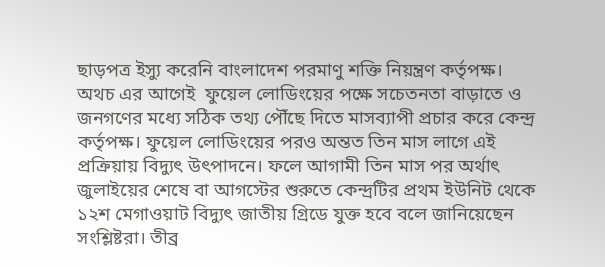ছাড়পত্র ইস্যু করেনি বাংলাদেশ পরমাণু শক্তি নিয়ন্ত্রণ কর্তৃপক্ষ। অথচ এর আগেই  ফুয়েল লোডিংয়ের পক্ষে সচেতনতা বাড়াতে ও জনগণের মধ্যে সঠিক তথ্য পৌঁছে দিতে মাসব্যাপী প্রচার করে কেন্দ্র কর্তৃপক্ষ। ফুয়েল লোডিংয়ের পরও অন্তত তিন মাস লাগে এই প্রক্রিয়ায় বিদ্যুৎ উৎপাদনে। ফলে আগামী তিন মাস পর অর্থাৎ জুলাইয়ের শেষে বা আগস্টের শুরুতে কেন্দ্রটির প্রথম ইউনিট থেকে ১২শ মেগাওয়াট বিদ্যুৎ জাতীয় গ্রিডে যুক্ত হবে বলে জানিয়েছেন সংশ্লিষ্টরা। তীব্র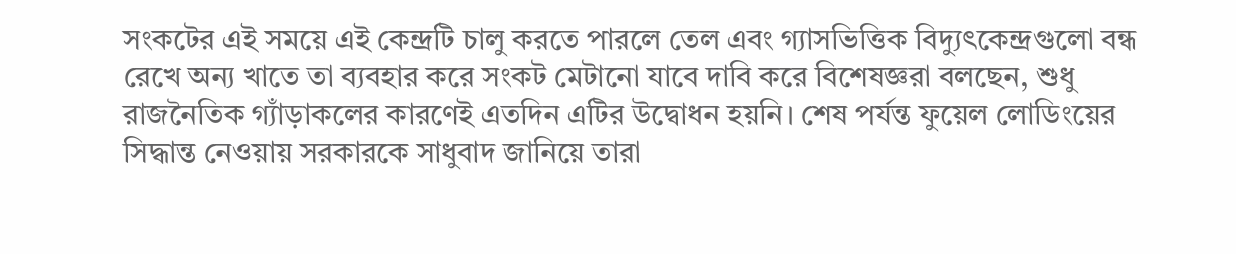সংকটের এই সময়ে এই কেন্দ্রটি চালু করতে পারলে তেল এবং গ্যাসভিত্তিক বিদ্যুৎকেন্দ্রগুলো বন্ধ রেখে অন্য খাতে তা ব্যবহার করে সংকট মেটানো যাবে দাবি করে বিশেষজ্ঞরা বলছেন, শুধু রাজনৈতিক গ্যাঁড়াকলের কারণেই এতদিন এটির উদ্বোধন হয়নি। শেষ পর্যন্ত ফুয়েল লোডিংয়ের সিদ্ধান্ত নেওয়ায় সরকারকে সাধুবাদ জানিয়ে তারা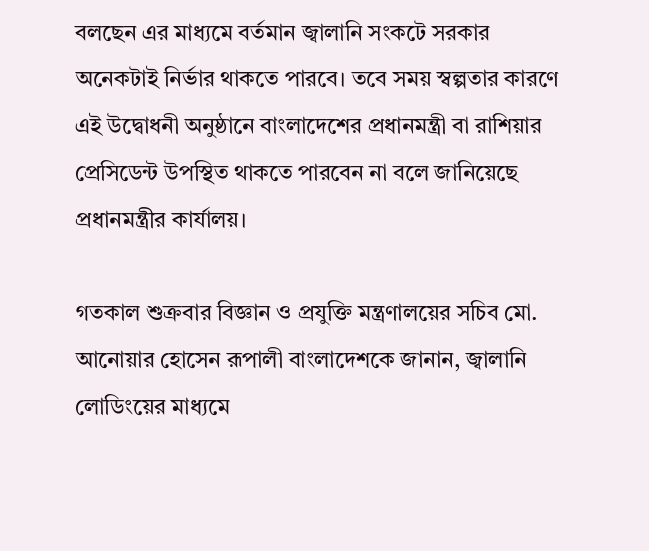বলছেন এর মাধ্যমে বর্তমান জ্বালানি সংকটে সরকার অনেকটাই নির্ভার থাকতে পারবে। তবে সময় স্বল্পতার কারণে এই উদ্বোধনী অনুষ্ঠানে বাংলাদেশের প্রধানমন্ত্রী বা রাশিয়ার প্রেসিডেন্ট উপস্থিত থাকতে পারবেন না বলে জানিয়েছে প্রধানমন্ত্রীর কার্যালয়।

গতকাল শুক্রবার বিজ্ঞান ও প্রযুক্তি মন্ত্রণালয়ের সচিব মো. আনোয়ার হোসেন রূপালী বাংলাদেশকে জানান, জ্বালানি লোডিংয়ের মাধ্যমে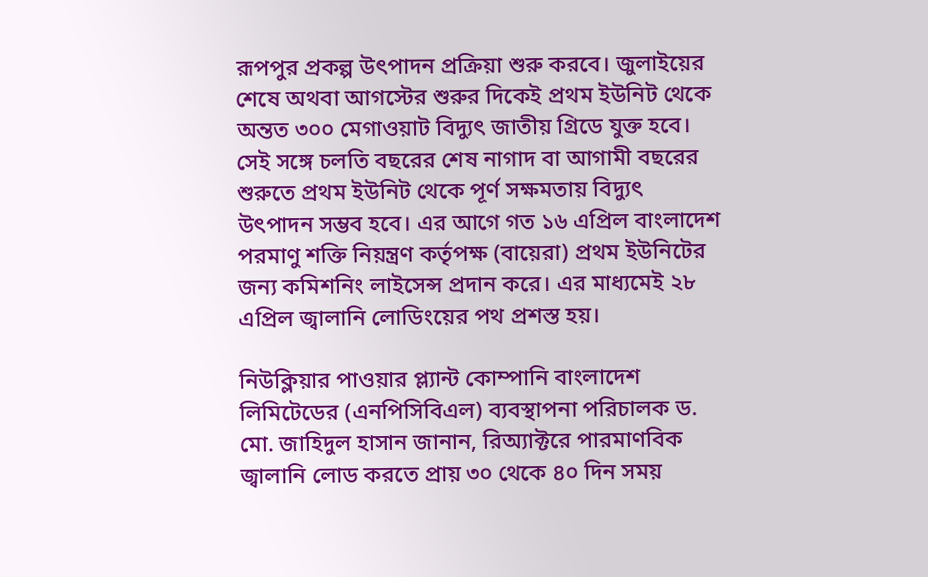রূপপুর প্রকল্প উৎপাদন প্রক্রিয়া শুরু করবে। জুলাইয়ের শেষে অথবা আগস্টের শুরুর দিকেই প্রথম ইউনিট থেকে অন্তত ৩০০ মেগাওয়াট বিদ্যুৎ জাতীয় গ্রিডে যুক্ত হবে। সেই সঙ্গে চলতি বছরের শেষ নাগাদ বা আগামী বছরের শুরুতে প্রথম ইউনিট থেকে পূর্ণ সক্ষমতায় বিদ্যুৎ উৎপাদন সম্ভব হবে। এর আগে গত ১৬ এপ্রিল বাংলাদেশ পরমাণু শক্তি নিয়ন্ত্রণ কর্তৃপক্ষ (বায়েরা) প্রথম ইউনিটের জন্য কমিশনিং লাইসেন্স প্রদান করে। এর মাধ্যমেই ২৮ এপ্রিল জ্বালানি লোডিংয়ের পথ প্রশস্ত হয়।

নিউক্লিয়ার পাওয়ার প্ল্যান্ট কোম্পানি বাংলাদেশ লিমিটেডের (এনপিসিবিএল) ব্যবস্থাপনা পরিচালক ড. মো. জাহিদুল হাসান জানান, রিঅ্যাক্টরে পারমাণবিক জ্বালানি লোড করতে প্রায় ৩০ থেকে ৪০ দিন সময়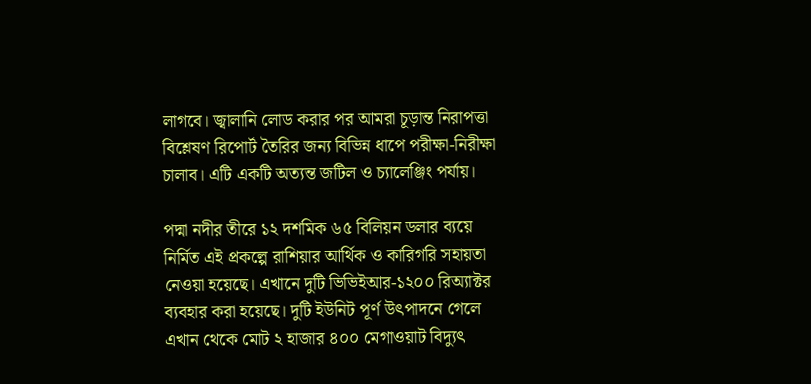লাগবে। জ্বালানি লোড করার পর আমরা চূড়ান্ত নিরাপত্তা বিশ্লেষণ রিপোর্ট তৈরির জন্য বিভিন্ন ধাপে পরীক্ষা-নিরীক্ষা চালাব। এটি একটি অত্যন্ত জটিল ও চ্যালেঞ্জিং পর্যায়।

পদ্মা নদীর তীরে ১২ দশমিক ৬৫ বিলিয়ন ডলার ব্যয়ে নির্মিত এই প্রকল্পে রাশিয়ার আর্থিক ও কারিগরি সহায়তা নেওয়া হয়েছে। এখানে দুটি ভিভিইআর-১২০০ রিঅ্যাক্টর ব্যবহার করা হয়েছে। দুটি ইউনিট পূর্ণ উৎপাদনে গেলে এখান থেকে মোট ২ হাজার ৪০০ মেগাওয়াট বিদ্যুৎ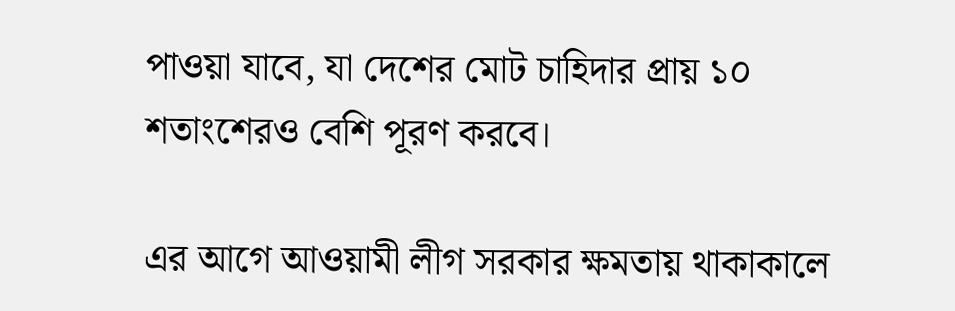পাওয়া যাবে, যা দেশের মোট চাহিদার প্রায় ১০ শতাংশেরও বেশি পূরণ করবে।

এর আগে আওয়ামী লীগ সরকার ক্ষমতায় থাকাকালে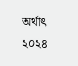অর্থাৎ ২০২৪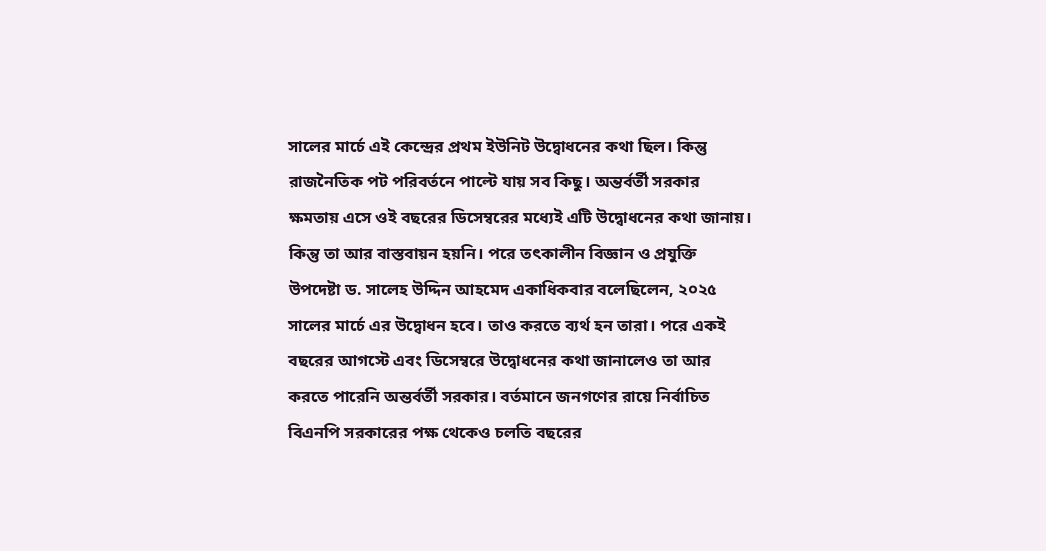সালের মার্চে এই কেন্দ্রের প্রথম ইউনিট উদ্বোধনের কথা ছিল। কিন্তু রাজনৈতিক পট পরিবর্তনে পাল্টে যায় সব কিছু। অন্তর্বর্তী সরকার ক্ষমতায় এসে ওই বছরের ডিসেম্বরের মধ্যেই এটি উদ্বোধনের কথা জানায়। কিন্তু তা আর বাস্তবায়ন হয়নি। পরে তৎকালীন বিজ্ঞান ও প্রযুক্তি উপদেষ্টা ড. সালেহ উদ্দিন আহমেদ একাধিকবার বলেছিলেন, ২০২৫ সালের মার্চে এর উদ্বোধন হবে। তাও করতে ব্যর্থ হন তারা। পরে একই বছরের আগস্টে এবং ডিসেম্বরে উদ্বোধনের কথা জানালেও তা আর করতে পারেনি অন্তর্বর্তী সরকার। বর্তমানে জনগণের রায়ে নির্বাচিত বিএনপি সরকারের পক্ষ থেকেও চলতি বছরের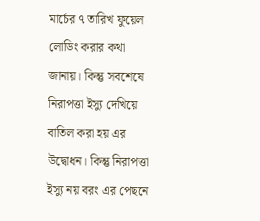মার্চের ৭ তারিখ ফুয়েল লোডিং করার কথা জানায়। কিন্তু সবশেষে নিরাপত্তা ইস্যু দেখিয়ে বাতিল করা হয় এর উদ্বোধন। কিন্তু নিরাপত্তা ইস্যু নয় বরং এর পেছনে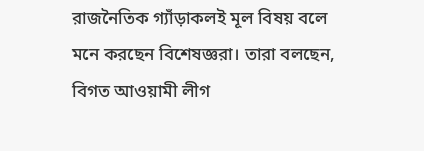রাজনৈতিক গ্যাঁড়াকলই মূল বিষয় বলে মনে করছেন বিশেষজ্ঞরা। তারা বলছেন, বিগত আওয়ামী লীগ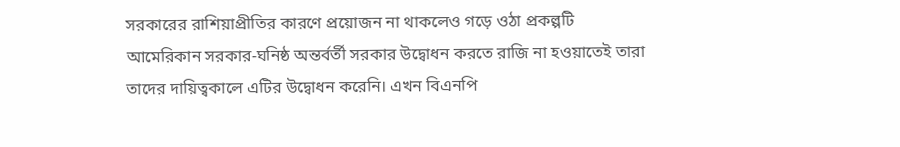সরকারের রাশিয়াপ্রীতির কারণে প্রয়োজন না থাকলেও গড়ে ওঠা প্রকল্পটি আমেরিকান সরকার-ঘনিষ্ঠ অন্তর্বর্তী সরকার উদ্বোধন করতে রাজি না হওয়াতেই তারা তাদের দায়িত্বকালে এটির উদ্বোধন করেনি। এখন বিএনপি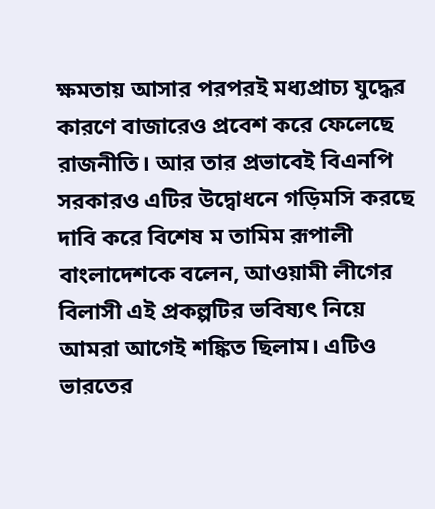ক্ষমতায় আসার পরপরই মধ্যপ্রাচ্য যুদ্ধের কারণে বাজারেও প্রবেশ করে ফেলেছে রাজনীতি। আর তার প্রভাবেই বিএনপি সরকারও এটির উদ্বোধনে গড়িমসি করছে দাবি করে বিশেষ ম তামিম রূপালী বাংলাদেশকে বলেন, আওয়ামী লীগের বিলাসী এই প্রকল্পটির ভবিষ্যৎ নিয়ে আমরা আগেই শঙ্কিত ছিলাম। এটিও ভারতের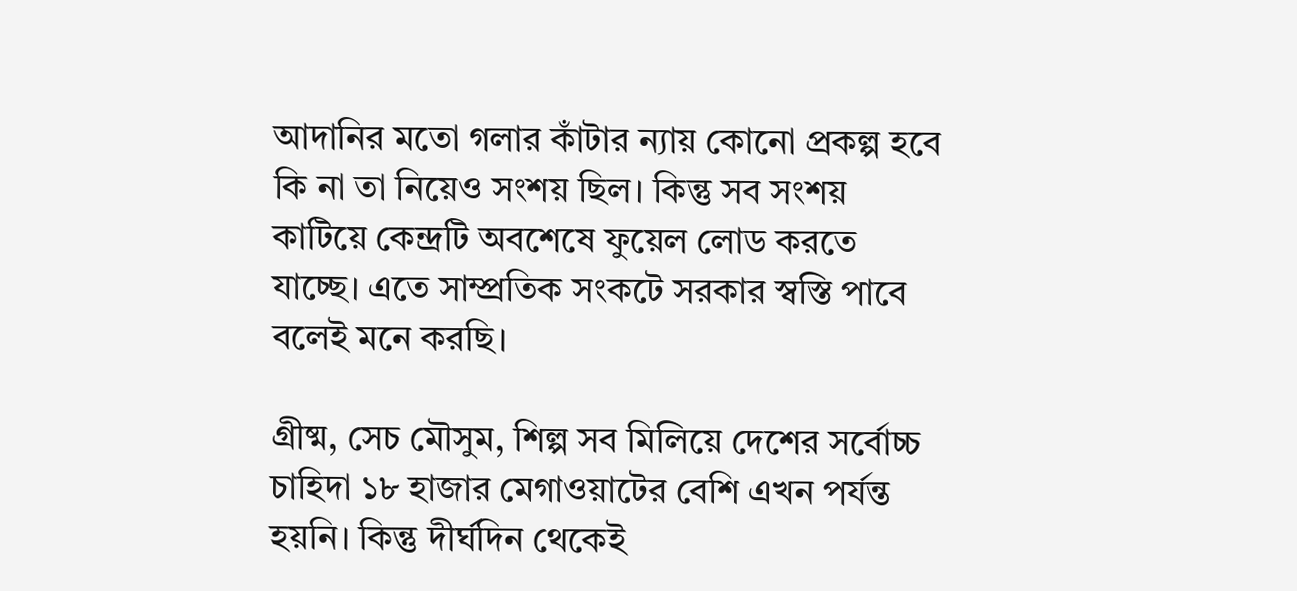আদানির মতো গলার কাঁটার ন্যায় কোনো প্রকল্প হবে কি না তা নিয়েও সংশয় ছিল। কিন্তু সব সংশয় কাটিয়ে কেন্দ্রটি অবশেষে ফুয়েল লোড করতে যাচ্ছে। এতে সাম্প্রতিক সংকটে সরকার স্বস্তি পাবে বলেই মনে করছি।

গ্রীষ্ম, সেচ মৌসুম, শিল্প সব মিলিয়ে দেশের সর্বোচ্চ চাহিদা ১৮ হাজার মেগাওয়াটের বেশি এখন পর্যন্ত হয়নি। কিন্তু দীর্ঘদিন থেকেই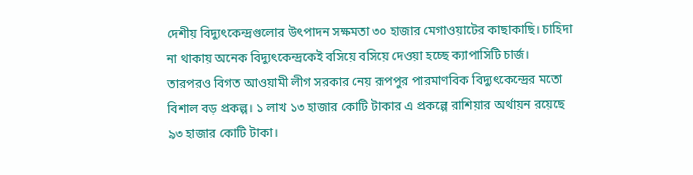দেশীয় বিদ্যুৎকেন্দ্রগুলোর উৎপাদন সক্ষমতা ৩০ হাজার মেগাওয়াটের কাছাকাছি। চাহিদা না থাকায় অনেক বিদ্যুৎকেন্দ্রকেই বসিয়ে বসিয়ে দেওয়া হচ্ছে ক্যাপাসিটি চার্জ। তারপরও বিগত আওয়ামী লীগ সরকার নেয় রূপপুর পারমাণবিক বিদ্যুৎকেন্দ্রের মতো বিশাল বড় প্রকল্প। ১ লাখ ১৩ হাজার কোটি টাকার এ প্রকল্পে রাশিয়ার অর্থায়ন রয়েছে ৯৩ হাজার কোটি টাকা।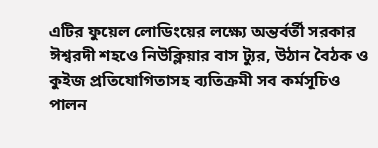এটির ফুয়েল লোডিংয়ের লক্ষ্যে অন্তর্বর্তী সরকার ঈশ্বরদী শহওে নিউক্লিয়ার বাস ট্যুর, উঠান বৈঠক ও কুইজ প্রতিযোগিতাসহ ব্যতিক্রমী সব কর্মসূচিও পালন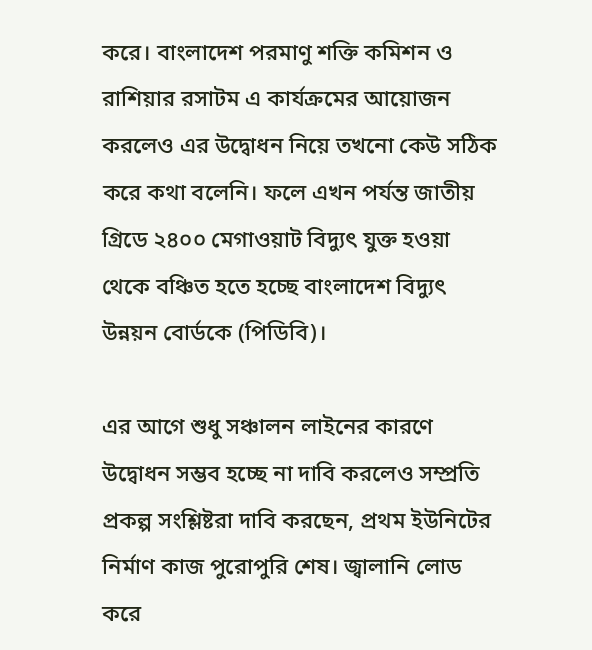করে। বাংলাদেশ পরমাণু শক্তি কমিশন ও রাশিয়ার রসাটম এ কার্যক্রমের আয়োজন করলেও এর উদ্বোধন নিয়ে তখনো কেউ সঠিক করে কথা বলেনি। ফলে এখন পর্যন্ত জাতীয় গ্রিডে ২৪০০ মেগাওয়াট বিদ্যুৎ যুক্ত হওয়া থেকে বঞ্চিত হতে হচ্ছে বাংলাদেশ বিদ্যুৎ উন্নয়ন বোর্ডকে (পিডিবি)।

এর আগে শুধু সঞ্চালন লাইনের কারণে উদ্বোধন সম্ভব হচ্ছে না দাবি করলেও সম্প্রতি প্রকল্প সংশ্লিষ্টরা দাবি করছেন, প্রথম ইউনিটের নির্মাণ কাজ পুরোপুরি শেষ। জ্বালানি লোড করে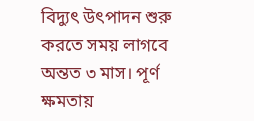বিদ্যুৎ উৎপাদন শুরু করতে সময় লাগবে অন্তত ৩ মাস। পূর্ণ ক্ষমতায়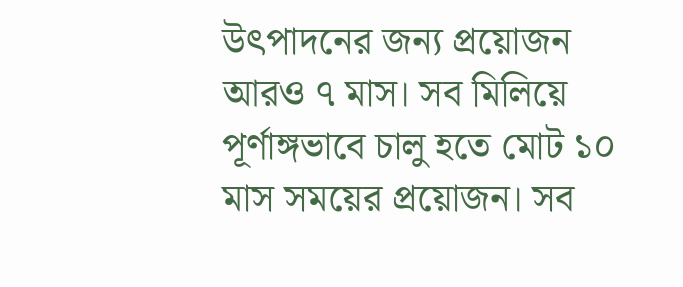উৎপাদনের জন্য প্রয়োজন আরও ৭ মাস। সব মিলিয়ে পূর্ণাঙ্গভাবে চালু হতে মোট ১০ মাস সময়ের প্রয়োজন। সব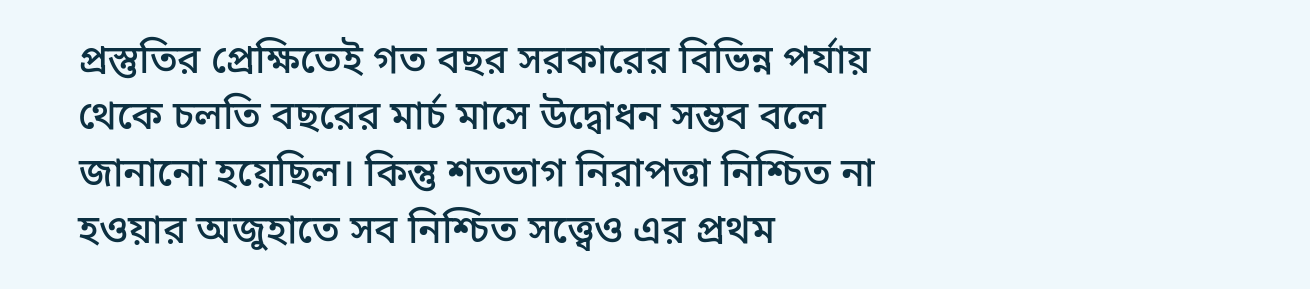প্রস্তুতির প্রেক্ষিতেই গত বছর সরকারের বিভিন্ন পর্যায় থেকে চলতি বছরের মার্চ মাসে উদ্বোধন সম্ভব বলে জানানো হয়েছিল। কিন্তু শতভাগ নিরাপত্তা নিশ্চিত না হওয়ার অজুহাতে সব নিশ্চিত সত্ত্বেও এর প্রথম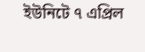ইউনিটে ৭ এপ্রিল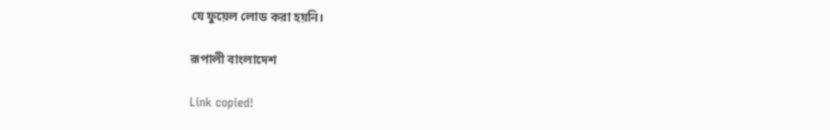যে ফুয়েল লোড করা হয়নি।

রূপালী বাংলাদেশ

Link copied!